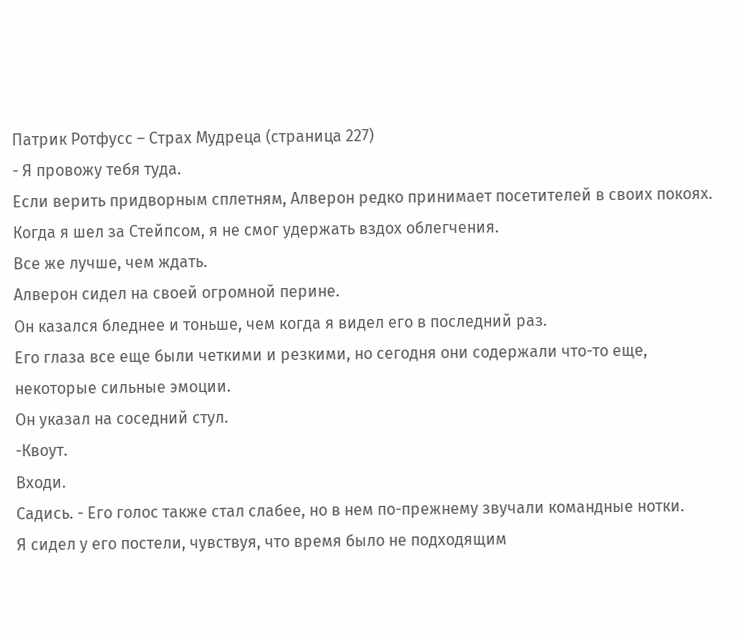Патрик Ротфусс – Страх Мудреца (страница 227)
- Я провожу тебя туда.
Если верить придворным сплетням, Алверон редко принимает посетителей в своих покоях.
Когда я шел за Стейпсом, я не смог удержать вздох облегчения.
Все же лучше, чем ждать.
Алверон сидел на своей огромной перине.
Он казался бледнее и тоньше, чем когда я видел его в последний раз.
Его глаза все еще были четкими и резкими, но сегодня они содержали что-то еще, некоторые сильные эмоции.
Он указал на соседний стул.
-Квоут.
Входи.
Садись. - Его голос также стал слабее, но в нем по-прежнему звучали командные нотки.
Я сидел у его постели, чувствуя, что время было не подходящим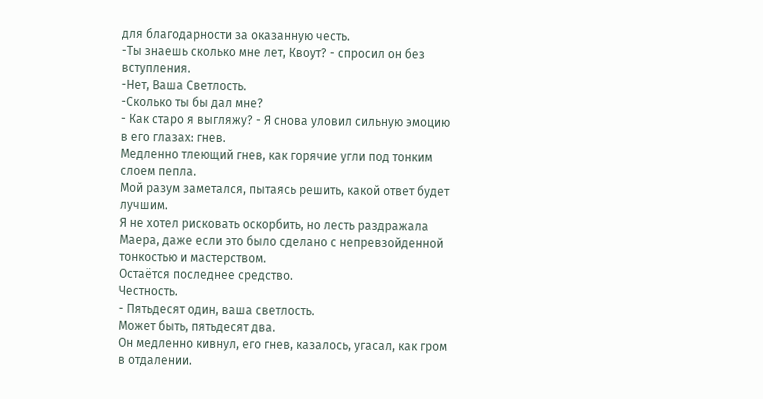для благодарности за оказанную честь.
-Ты знаешь сколько мне лет, Квоут? - спросил он без вступления.
-Нет, Ваша Светлость.
-Сколько ты бы дал мне?
- Как старо я выгляжу? - Я снова уловил сильную эмоцию в его глазах: гнев.
Медленно тлеющий гнев, как горячие угли под тонким слоем пепла.
Мой разум заметался, пытаясь решить, какой ответ будет лучшим.
Я не хотел рисковать оскорбить, но лесть раздражала Маера, даже если это было сделано с непревзойденной тонкостью и мастерством.
Остаётся последнее средство.
Честность.
- Пятьдесят один, ваша светлость.
Может быть, пятьдесят два.
Он медленно кивнул, его гнев, казалось, угасал, как гром в отдалении.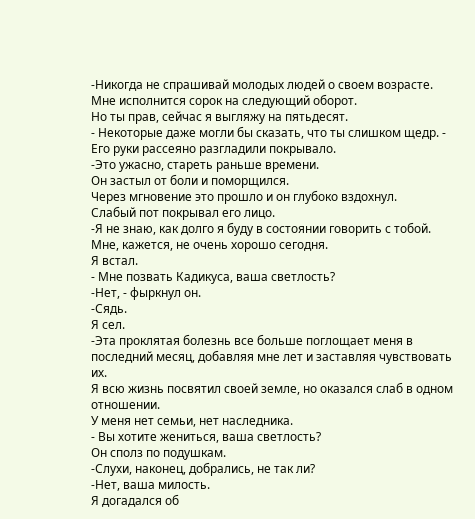-Никогда не спрашивай молодых людей о своем возрасте.
Мне исполнится сорок на следующий оборот.
Но ты прав, сейчас я выгляжу на пятьдесят.
- Некоторые даже могли бы сказать, что ты слишком щедр. - Его руки рассеяно разгладили покрывало.
-Это ужасно, стареть раньше времени.
Он застыл от боли и поморщился.
Через мгновение это прошло и он глубоко вздохнул.
Слабый пот покрывал его лицо.
-Я не знаю, как долго я буду в состоянии говорить с тобой.
Мне, кажется, не очень хорошо сегодня.
Я встал.
- Мне позвать Кадикуса, ваша светлость?
-Нет, - фыркнул он.
-Сядь.
Я сел.
-Эта проклятая болезнь все больше поглощает меня в последний месяц, добавляя мне лет и заставляя чувствовать их.
Я всю жизнь посвятил своей земле, но оказался слаб в одном отношении.
У меня нет семьи, нет наследника.
- Вы хотите жениться, ваша светлость?
Он сполз по подушкам.
-Слухи, наконец, добрались, не так ли?
-Нет, ваша милость.
Я догадался об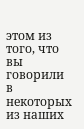этом из того, что вы говорили в некоторых из наших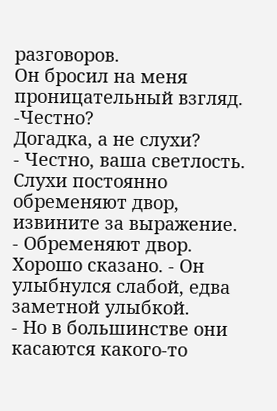разговоров.
Он бросил на меня проницательный взгляд.
-Честно?
Догадка, а не слухи?
- Честно, ваша светлость.
Cлухи постоянно обременяют двор, извините за выражение.
- Обременяют двор. Хорошо сказано. - Он улыбнулся слабой, едва заметной улыбкой.
- Но в большинстве они касаются какого-то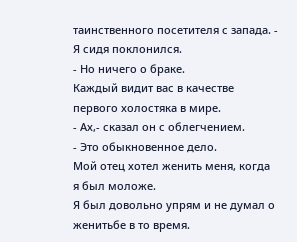таинственного посетителя с запада. - Я сидя поклонился.
- Но ничего о браке.
Каждый видит вас в качестве первого холостяка в мире.
- Ах,- сказал он с облегчением.
- Это обыкновенное дело.
Мой отец хотел женить меня, когда я был моложе.
Я был довольно упрям и не думал о женитьбе в то время.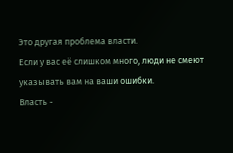Это другая проблема власти.
Если у вас её слишком много, люди не смеют указывать вам на ваши ошибки.
Власть -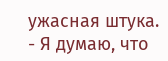ужасная штука.
- Я думаю, что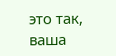это так, ваша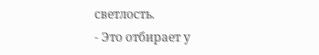светлость.
- Это отбирает у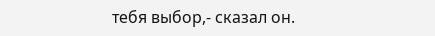тебя выбор,- сказал он.